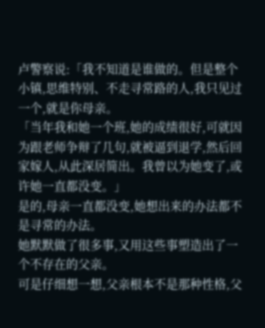卢警察说:「我不知道是谁做的。但是整个小镇,思维特别、不走寻常路的人,我只见过一个,就是你母亲。
「当年我和她一个班,她的成绩很好,可就因为跟老师争辩了几句,就被逼到退学,然后回家嫁人,从此深居简出。我曾以为她变了,或许她一直都没变。」
是的,母亲一直都没变,她想出来的办法都不是寻常的办法。
她默默做了很多事,又用这些事塑造出了一个不存在的父亲。
可是仔细想一想,父亲根本不是那种性格,父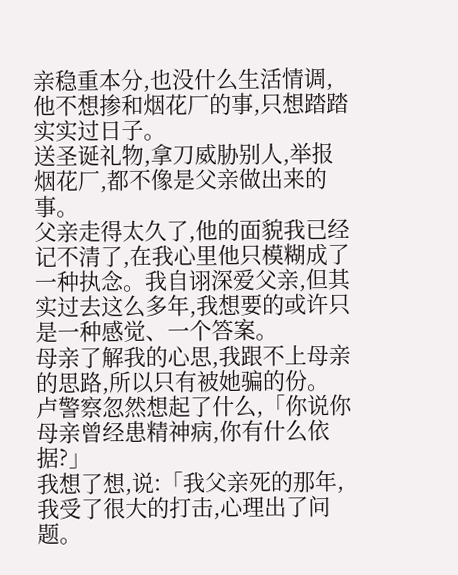亲稳重本分,也没什么生活情调,他不想掺和烟花厂的事,只想踏踏实实过日子。
送圣诞礼物,拿刀威胁别人,举报烟花厂,都不像是父亲做出来的事。
父亲走得太久了,他的面貌我已经记不清了,在我心里他只模糊成了一种执念。我自诩深爱父亲,但其实过去这么多年,我想要的或许只是一种感觉、一个答案。
母亲了解我的心思,我跟不上母亲的思路,所以只有被她骗的份。
卢警察忽然想起了什么,「你说你母亲曾经患精神病,你有什么依据?」
我想了想,说:「我父亲死的那年,我受了很大的打击,心理出了问题。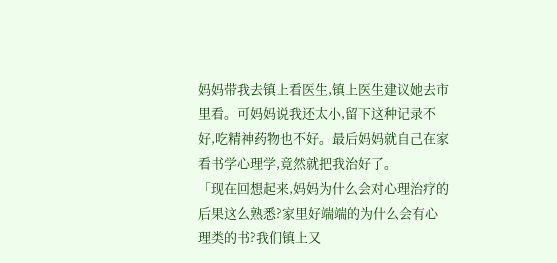妈妈带我去镇上看医生,镇上医生建议她去市里看。可妈妈说我还太小,留下这种记录不好,吃精神药物也不好。最后妈妈就自己在家看书学心理学,竟然就把我治好了。
「现在回想起来,妈妈为什么会对心理治疗的后果这么熟悉?家里好端端的为什么会有心理类的书?我们镇上又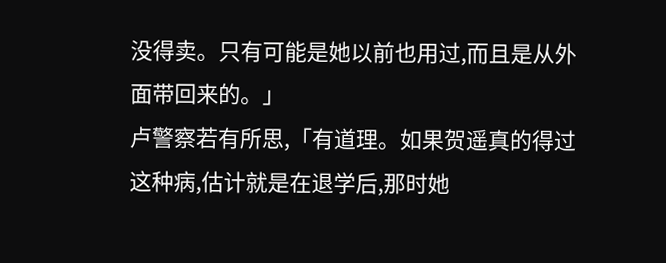没得卖。只有可能是她以前也用过,而且是从外面带回来的。」
卢警察若有所思,「有道理。如果贺遥真的得过这种病,估计就是在退学后,那时她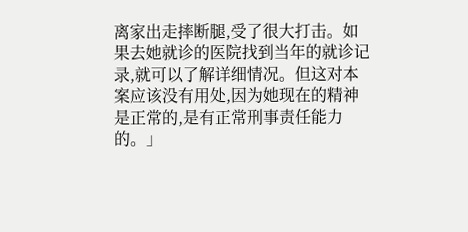离家出走摔断腿,受了很大打击。如果去她就诊的医院找到当年的就诊记录,就可以了解详细情况。但这对本案应该没有用处,因为她现在的精神是正常的,是有正常刑事责任能力的。」